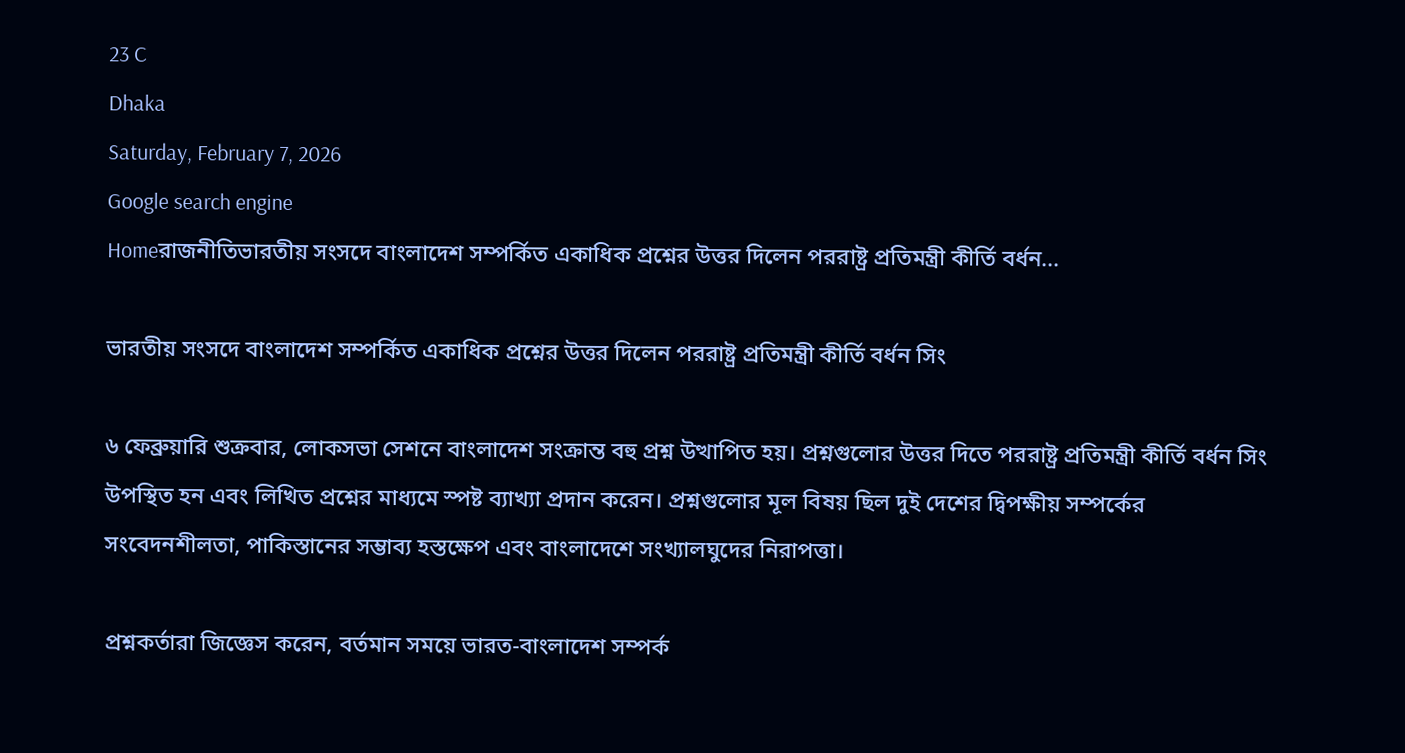23 C
Dhaka
Saturday, February 7, 2026
Google search engine
Homeরাজনীতিভারতীয় সংসদে বাংলাদেশ সম্পর্কিত একাধিক প্রশ্নের উত্তর দিলেন পররাষ্ট্র প্রতিমন্ত্রী কীর্তি বর্ধন...

ভারতীয় সংসদে বাংলাদেশ সম্পর্কিত একাধিক প্রশ্নের উত্তর দিলেন পররাষ্ট্র প্রতিমন্ত্রী কীর্তি বর্ধন সিং

৬ ফেব্রুয়ারি শুক্রবার, লোকসভা সেশনে বাংলাদেশ সংক্রান্ত বহু প্রশ্ন উত্থাপিত হয়। প্রশ্নগুলোর উত্তর দিতে পররাষ্ট্র প্রতিমন্ত্রী কীর্তি বর্ধন সিং উপস্থিত হন এবং লিখিত প্রশ্নের মাধ্যমে স্পষ্ট ব্যাখ্যা প্রদান করেন। প্রশ্নগুলোর মূল বিষয় ছিল দুই দেশের দ্বিপক্ষীয় সম্পর্কের সংবেদনশীলতা, পাকিস্তানের সম্ভাব্য হস্তক্ষেপ এবং বাংলাদেশে সংখ্যালঘুদের নিরাপত্তা।

প্রশ্নকর্তারা জিজ্ঞেস করেন, বর্তমান সময়ে ভারত‑বাংলাদেশ সম্পর্ক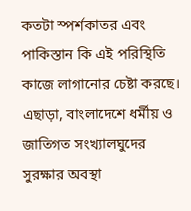কতটা স্পর্শকাতর এবং পাকিস্তান কি এই পরিস্থিতি কাজে লাগানোর চেষ্টা করছে। এছাড়া, বাংলাদেশে ধর্মীয় ও জাতিগত সংখ্যালঘুদের সুরক্ষার অবস্থা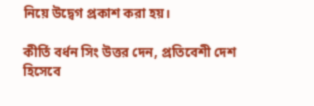নিয়ে উদ্বেগ প্রকাশ করা হয়।

কীর্তি বর্ধন সিং উত্তর দেন, প্রতিবেশী দেশ হিসেবে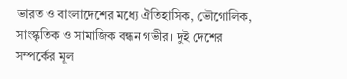ভারত ও বাংলাদেশের মধ্যে ঐতিহাসিক, ভৌগোলিক, সাংস্কৃতিক ও সামাজিক বন্ধন গভীর। দুই দেশের সম্পর্কের মূল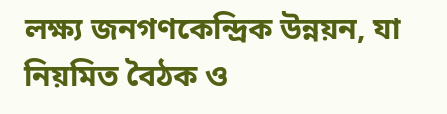লক্ষ্য জনগণকেন্দ্রিক উন্নয়ন, যা নিয়মিত বৈঠক ও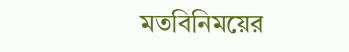মতবিনিময়ের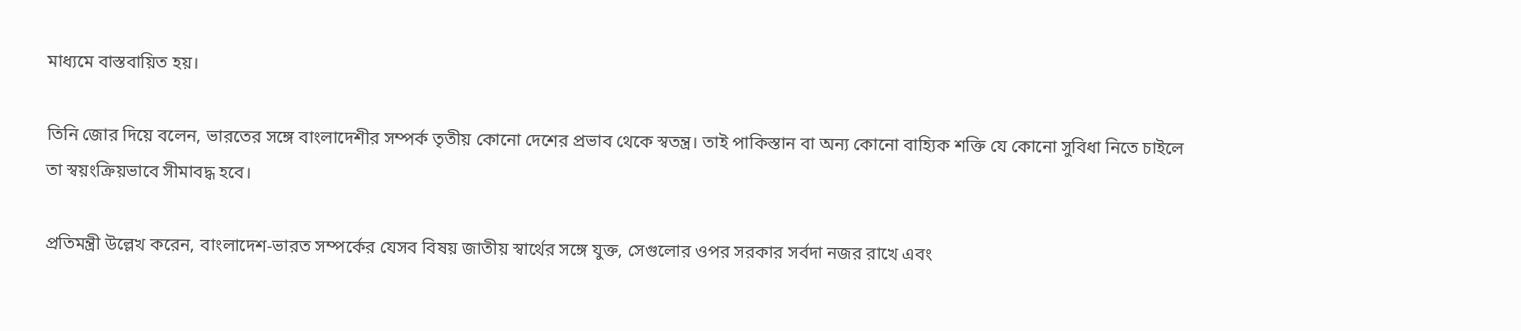মাধ্যমে বাস্তবায়িত হয়।

তিনি জোর দিয়ে বলেন, ভারতের সঙ্গে বাংলাদেশীর সম্পর্ক তৃতীয় কোনো দেশের প্রভাব থেকে স্বতন্ত্র। তাই পাকিস্তান বা অন্য কোনো বাহ্যিক শক্তি যে কোনো সুবিধা নিতে চাইলে তা স্বয়ংক্রিয়ভাবে সীমাবদ্ধ হবে।

প্রতিমন্ত্রী উল্লেখ করেন, বাংলাদেশ‑ভারত সম্পর্কের যেসব বিষয় জাতীয় স্বার্থের সঙ্গে যুক্ত, সেগুলোর ওপর সরকার সর্বদা নজর রাখে এবং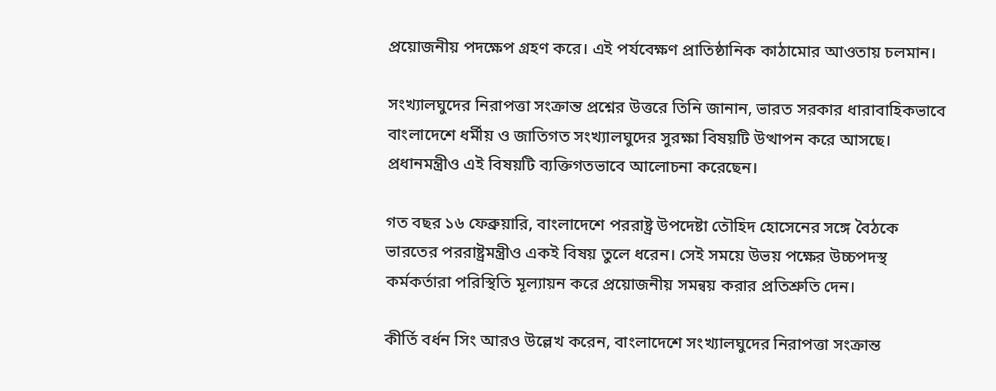প্রয়োজনীয় পদক্ষেপ গ্রহণ করে। এই পর্যবেক্ষণ প্রাতিষ্ঠানিক কাঠামোর আওতায় চলমান।

সংখ্যালঘুদের নিরাপত্তা সংক্রান্ত প্রশ্নের উত্তরে তিনি জানান, ভারত সরকার ধারাবাহিকভাবে বাংলাদেশে ধর্মীয় ও জাতিগত সংখ্যালঘুদের সুরক্ষা বিষয়টি উত্থাপন করে আসছে। প্রধানমন্ত্রীও এই বিষয়টি ব্যক্তিগতভাবে আলোচনা করেছেন।

গত বছর ১৬ ফেব্রুয়ারি, বাংলাদেশে পররাষ্ট্র উপদেষ্টা তৌহিদ হোসেনের সঙ্গে বৈঠকে ভারতের পররাষ্ট্রমন্ত্রীও একই বিষয় তুলে ধরেন। সেই সময়ে উভয় পক্ষের উচ্চপদস্থ কর্মকর্তারা পরিস্থিতি মূল্যায়ন করে প্রয়োজনীয় সমন্বয় করার প্রতিশ্রুতি দেন।

কীর্তি বর্ধন সিং আরও উল্লেখ করেন, বাংলাদেশে সংখ্যালঘুদের নিরাপত্তা সংক্রান্ত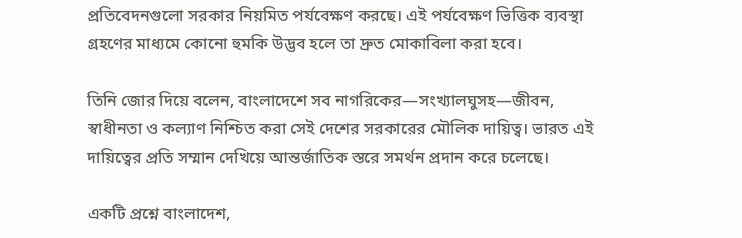প্রতিবেদনগুলো সরকার নিয়মিত পর্যবেক্ষণ করছে। এই পর্যবেক্ষণ ভিত্তিক ব্যবস্থা গ্রহণের মাধ্যমে কোনো হুমকি উদ্ভব হলে তা দ্রুত মোকাবিলা করা হবে।

তিনি জোর দিয়ে বলেন, বাংলাদেশে সব নাগরিকের—সংখ্যালঘুসহ—জীবন, স্বাধীনতা ও কল্যাণ নিশ্চিত করা সেই দেশের সরকারের মৌলিক দায়িত্ব। ভারত এই দায়িত্বের প্রতি সম্মান দেখিয়ে আন্তর্জাতিক স্তরে সমর্থন প্রদান করে চলেছে।

একটি প্রশ্নে বাংলাদেশ,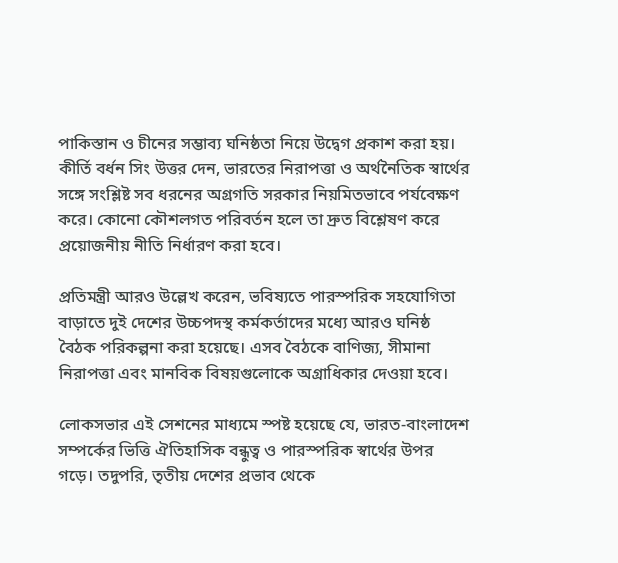পাকিস্তান ও চীনের সম্ভাব্য ঘনিষ্ঠতা নিয়ে উদ্বেগ প্রকাশ করা হয়। কীর্তি বর্ধন সিং উত্তর দেন, ভারতের নিরাপত্তা ও অর্থনৈতিক স্বার্থের সঙ্গে সংশ্লিষ্ট সব ধরনের অগ্রগতি সরকার নিয়মিতভাবে পর্যবেক্ষণ করে। কোনো কৌশলগত পরিবর্তন হলে তা দ্রুত বিশ্লেষণ করে প্রয়োজনীয় নীতি নির্ধারণ করা হবে।

প্রতিমন্ত্রী আরও উল্লেখ করেন, ভবিষ্যতে পারস্পরিক সহযোগিতা বাড়াতে দুই দেশের উচ্চপদস্থ কর্মকর্তাদের মধ্যে আরও ঘনিষ্ঠ বৈঠক পরিকল্পনা করা হয়েছে। এসব বৈঠকে বাণিজ্য, সীমানা নিরাপত্তা এবং মানবিক বিষয়গুলোকে অগ্রাধিকার দেওয়া হবে।

লোকসভার এই সেশনের মাধ্যমে স্পষ্ট হয়েছে যে, ভারত‑বাংলাদেশ সম্পর্কের ভিত্তি ঐতিহাসিক বন্ধুত্ব ও পারস্পরিক স্বার্থের উপর গড়ে। তদুপরি, তৃতীয় দেশের প্রভাব থেকে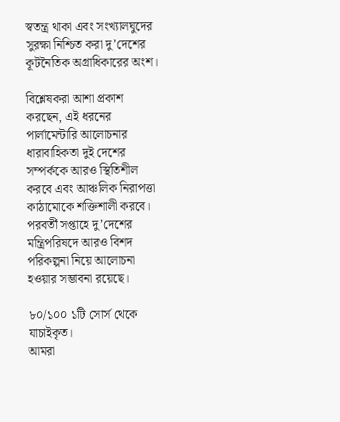স্বতন্ত্র থাকা এবং সংখ্যালঘুদের সুরক্ষা নিশ্চিত করা দু’দেশের কূটনৈতিক অগ্রাধিকারের অংশ।

বিশ্লেষকরা আশা প্রকাশ করছেন, এই ধরনের পার্লামেন্টারি আলোচনার ধারাবাহিকতা দুই দেশের সম্পর্ককে আরও স্থিতিশীল করবে এবং আঞ্চলিক নিরাপত্তা কাঠামোকে শক্তিশালী করবে। পরবর্তী সপ্তাহে দু’দেশের মন্ত্রিপরিষদে আরও বিশদ পরিকল্পনা নিয়ে আলোচনা হওয়ার সম্ভাবনা রয়েছে।

৮০/১০০ ১টি সোর্স থেকে যাচাইকৃত।
আমরা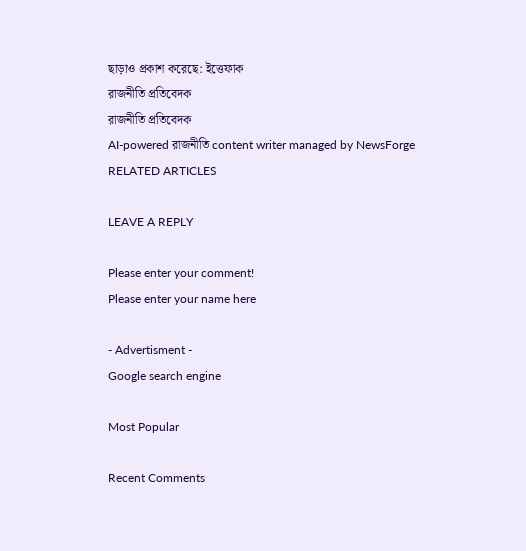ছাড়াও প্রকাশ করেছে: ইত্তেফাক
রাজনীতি প্রতিবেদক
রাজনীতি প্রতিবেদক
AI-powered রাজনীতি content writer managed by NewsForge
RELATED ARTICLES

LEAVE A REPLY

Please enter your comment!
Please enter your name here

- Advertisment -
Google search engine

Most Popular

Recent Comments